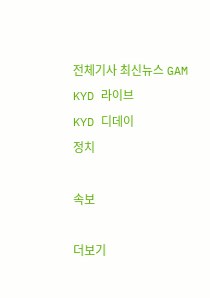전체기사 최신뉴스 GAM
KYD 라이브
KYD 디데이
정치

속보

더보기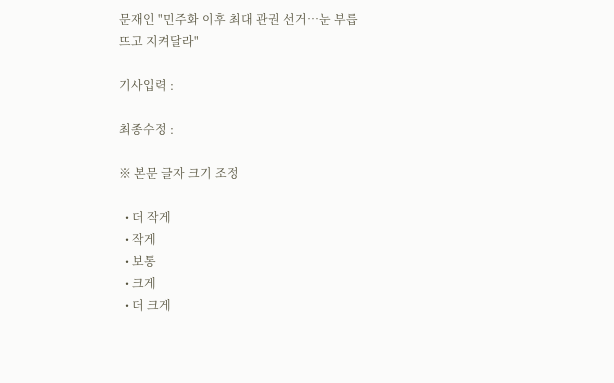문재인 "민주화 이후 최대 관권 선거…눈 부릅 뜨고 지켜달라"

기사입력 :

최종수정 :

※ 본문 글자 크기 조정

  • 더 작게
  • 작게
  • 보통
  • 크게
  • 더 크게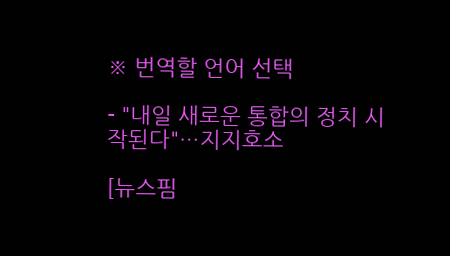※ 번역할 언어 선택

- "내일 새로운 통합의 정치 시작된다"…지지호소

[뉴스핌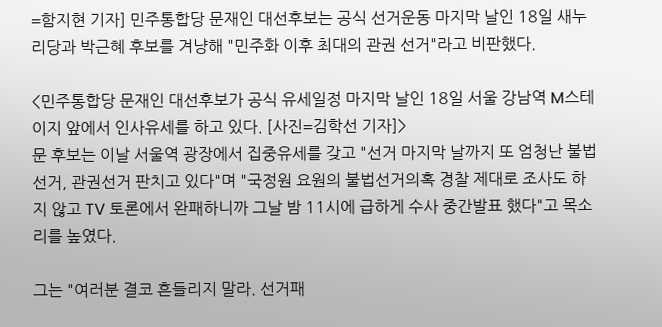=함지현 기자] 민주통합당 문재인 대선후보는 공식 선거운동 마지막 날인 18일 새누리당과 박근혜 후보를 겨냥해 "민주화 이후 최대의 관권 선거"라고 비판했다.

<민주통합당 문재인 대선후보가 공식 유세일정 마지막 날인 18일 서울 강남역 M스테이지 앞에서 인사유세를 하고 있다. [사진=김학선 기자]>
문 후보는 이날 서울역 광장에서 집중유세를 갖고 "선거 마지막 날까지 또 엄청난 불법선거, 관권선거 판치고 있다"며 "국정원 요원의 불법선거의혹 경찰 제대로 조사도 하지 않고 TV 토론에서 완패하니까 그날 밤 11시에 급하게 수사 중간발표 했다"고 목소리를 높였다.

그는 "여러분 결코 흔들리지 말라. 선거패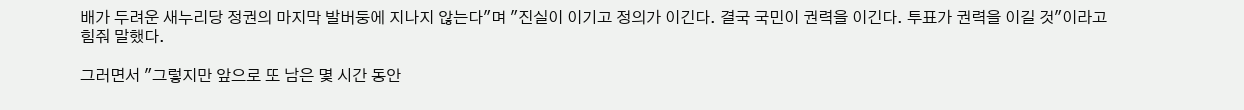배가 두려운 새누리당 정권의 마지막 발버둥에 지나지 않는다"며 "진실이 이기고 정의가 이긴다. 결국 국민이 권력을 이긴다. 투표가 권력을 이길 것"이라고 힘줘 말했다.

그러면서 "그렇지만 앞으로 또 남은 몇 시간 동안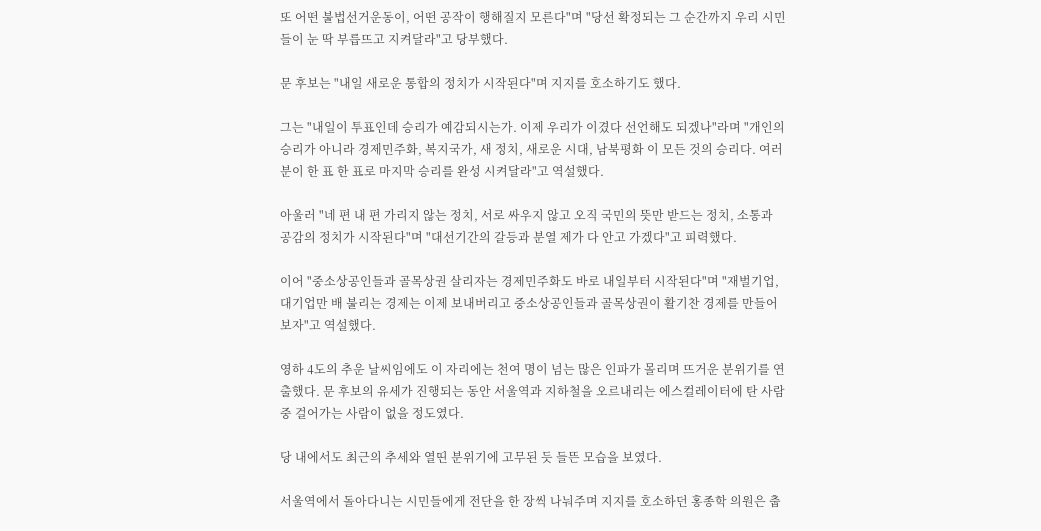또 어떤 불법선거운동이, 어떤 공작이 행해질지 모른다"며 "당선 확정되는 그 순간까지 우리 시민들이 눈 딱 부릅뜨고 지켜달라"고 당부했다.

문 후보는 "내일 새로운 통합의 정치가 시작된다"며 지지를 호소하기도 했다.

그는 "내일이 투표인데 승리가 예감되시는가. 이제 우리가 이겼다 선언해도 되겠나"라며 "개인의 승리가 아니라 경제민주화, 복지국가, 새 정치, 새로운 시대, 남북평화 이 모든 것의 승리다. 여러분이 한 표 한 표로 마지막 승리를 완성 시켜달라"고 역설했다.

아울러 "네 편 내 편 가리지 않는 정치, 서로 싸우지 않고 오직 국민의 뜻만 받드는 정치, 소통과 공감의 정치가 시작된다"며 "대선기간의 갈등과 분열 제가 다 안고 가겠다"고 피력했다.

이어 "중소상공인들과 골목상권 살리자는 경제민주화도 바로 내일부터 시작된다"며 "재벌기업, 대기업만 배 불리는 경제는 이제 보내버리고 중소상공인들과 골목상권이 활기찬 경제를 만들어 보자"고 역설했다.

영하 4도의 추운 날씨임에도 이 자리에는 천여 명이 넘는 많은 인파가 몰리며 뜨거운 분위기를 연출했다. 문 후보의 유세가 진행되는 동안 서울역과 지하철을 오르내리는 에스컬레이터에 탄 사람 중 걸어가는 사람이 없을 정도였다.

당 내에서도 최근의 추세와 열띤 분위기에 고무된 듯 들뜬 모습을 보였다.

서울역에서 돌아다니는 시민들에게 전단을 한 장씩 나눠주며 지지를 호소하던 홍종학 의원은 춥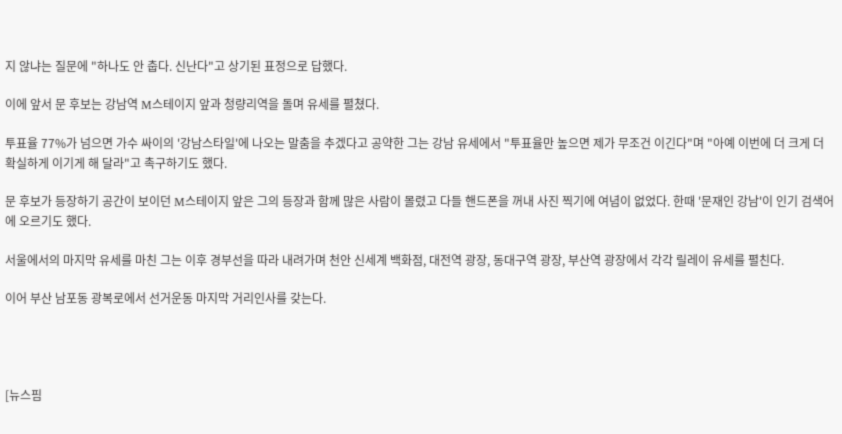지 않냐는 질문에 "하나도 안 춥다. 신난다"고 상기된 표정으로 답했다.

이에 앞서 문 후보는 강남역 M스테이지 앞과 청량리역을 돌며 유세를 펼쳤다.

투표율 77%가 넘으면 가수 싸이의 '강남스타일'에 나오는 말춤을 추겠다고 공약한 그는 강남 유세에서 "투표율만 높으면 제가 무조건 이긴다"며 "아예 이번에 더 크게 더 확실하게 이기게 해 달라"고 촉구하기도 했다.

문 후보가 등장하기 공간이 보이던 M스테이지 앞은 그의 등장과 함께 많은 사람이 몰렸고 다들 핸드폰을 꺼내 사진 찍기에 여념이 없었다. 한때 '문재인 강남'이 인기 검색어에 오르기도 했다.

서울에서의 마지막 유세를 마친 그는 이후 경부선을 따라 내려가며 천안 신세계 백화점, 대전역 광장, 동대구역 광장, 부산역 광장에서 각각 릴레이 유세를 펼친다.

이어 부산 남포동 광복로에서 선거운동 마지막 거리인사를 갖는다.




[뉴스핌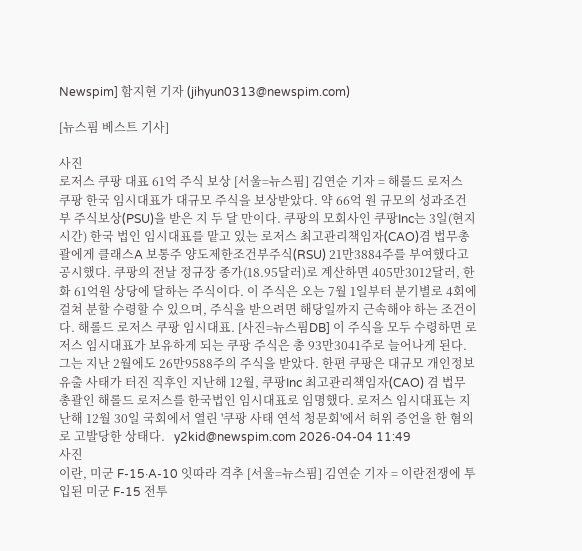Newspim] 함지현 기자 (jihyun0313@newspim.com)

[뉴스핌 베스트 기사]

사진
로저스 쿠팡 대표 61억 주식 보상 [서울=뉴스핌] 김연순 기자 = 해롤드 로저스 쿠팡 한국 임시대표가 대규모 주식을 보상받았다. 약 66억 원 규모의 성과조건부 주식보상(PSU)을 받은 지 두 달 만이다. 쿠팡의 모회사인 쿠팡Inc는 3일(현지 시간) 한국 법인 임시대표를 맡고 있는 로저스 최고관리책임자(CAO)겸 법무총괄에게 클래스A 보통주 양도제한조건부주식(RSU) 21만3884주를 부여했다고 공시했다. 쿠팡의 전날 정규장 종가(18.95달러)로 계산하면 405만3012달러, 한화 61억원 상당에 달하는 주식이다. 이 주식은 오는 7월 1일부터 분기별로 4회에 걸쳐 분할 수령할 수 있으며, 주식을 받으려면 해당일까지 근속해야 하는 조건이다. 해롤드 로저스 쿠팡 임시대표. [사진=뉴스핌DB] 이 주식을 모두 수령하면 로저스 임시대표가 보유하게 되는 쿠팡 주식은 총 93만3041주로 늘어나게 된다. 그는 지난 2월에도 26만9588주의 주식을 받았다. 한편 쿠팡은 대규모 개인정보 유출 사태가 터진 직후인 지난해 12월, 쿠팡Inc 최고관리책임자(CAO) 겸 법무총괄인 해롤드 로저스를 한국법인 임시대표로 임명했다. 로저스 임시대표는 지난해 12월 30일 국회에서 열린 '쿠팡 사태 연석 청문회'에서 허위 증언을 한 혐의로 고발당한 상태다.   y2kid@newspim.com 2026-04-04 11:49
사진
이란, 미군 F-15·A-10 잇따라 격추 [서울=뉴스핌] 김연순 기자 = 이란전쟁에 투입된 미군 F-15 전투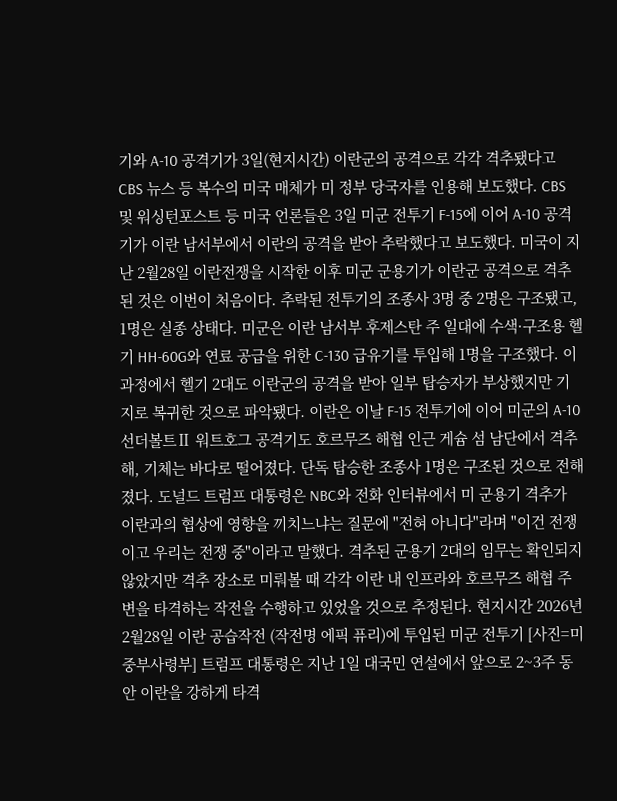기와 A-10 공격기가 3일(현지시간) 이란군의 공격으로 각각 격추됐다고 CBS 뉴스 등 복수의 미국 매체가 미 정부 당국자를 인용해 보도했다. CBS 및 워싱턴포스트 등 미국 언론들은 3일 미군 전투기 F-15에 이어 A-10 공격기가 이란 남서부에서 이란의 공격을 받아 추락했다고 보도했다. 미국이 지난 2월28일 이란전쟁을 시작한 이후 미군 군용기가 이란군 공격으로 격추된 것은 이번이 처음이다. 추락된 전투기의 조종사 3명 중 2명은 구조됐고, 1명은 실종 상태다. 미군은 이란 남서부 후제스탄 주 일대에 수색·구조용 헬기 HH-60G와 연료 공급을 위한 C-130 급유기를 투입해 1명을 구조했다. 이 과정에서 헬기 2대도 이란군의 공격을 받아 일부 탑승자가 부상했지만 기지로 복귀한 것으로 파악됐다. 이란은 이날 F-15 전투기에 이어 미군의 A-10 선더볼트Ⅱ 워트호그 공격기도 호르무즈 해협 인근 게슘 섬 남단에서 격추해, 기체는 바다로 떨어졌다. 단독 탑승한 조종사 1명은 구조된 것으로 전해졌다. 도널드 트럼프 대통령은 NBC와 전화 인터뷰에서 미 군용기 격추가 이란과의 협상에 영향을 끼치느냐는 질문에 "전혀 아니다"라며 "이건 전쟁이고 우리는 전쟁 중"이라고 말했다. 격추된 군용기 2대의 임무는 확인되지 않았지만 격추 장소로 미뤄볼 때 각각 이란 내 인프라와 호르무즈 해협 주변을 타격하는 작전을 수행하고 있었을 것으로 추정된다. 현지시간 2026년 2월28일 이란 공습작전 (작전명 에픽 퓨리)에 투입된 미군 전투기 [사진=미 중부사령부] 트럼프 대통령은 지난 1일 대국민 연설에서 앞으로 2~3주 동안 이란을 강하게 타격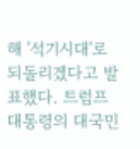해 '석기시대'로 되돌리겠다고 발표했다. 트럼프 대통령의 대국민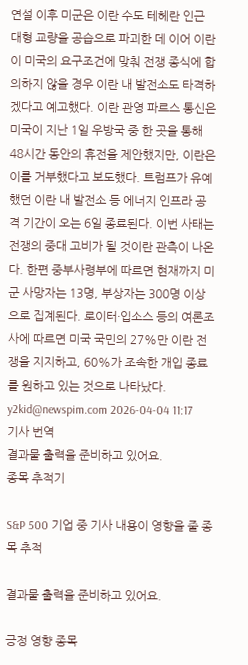연설 이후 미군은 이란 수도 테헤란 인근 대형 교량을 공습으로 파괴한 데 이어 이란이 미국의 요구조건에 맞춰 전쟁 종식에 합의하지 않을 경우 이란 내 발전소도 타격하겠다고 예고했다. 이란 관영 파르스 통신은 미국이 지난 1일 우방국 중 한 곳을 통해 48시간 동안의 휴전을 제안했지만, 이란은 이를 거부했다고 보도했다. 트럼프가 유예했던 이란 내 발전소 등 에너지 인프라 공격 기간이 오는 6일 종료된다. 이번 사태는 전쟁의 중대 고비가 될 것이란 관측이 나온다. 한편 중부사령부에 따르면 현재까지 미군 사망자는 13명, 부상자는 300명 이상으로 집계된다. 로이터·입소스 등의 여론조사에 따르면 미국 국민의 27%만 이란 전쟁을 지지하고, 60%가 조속한 개입 종료를 원하고 있는 것으로 나타났다.   y2kid@newspim.com 2026-04-04 11:17
기사 번역
결과물 출력을 준비하고 있어요.
종목 추적기

S&P 500 기업 중 기사 내용이 영향을 줄 종목 추적

결과물 출력을 준비하고 있어요.

긍정 영향 종목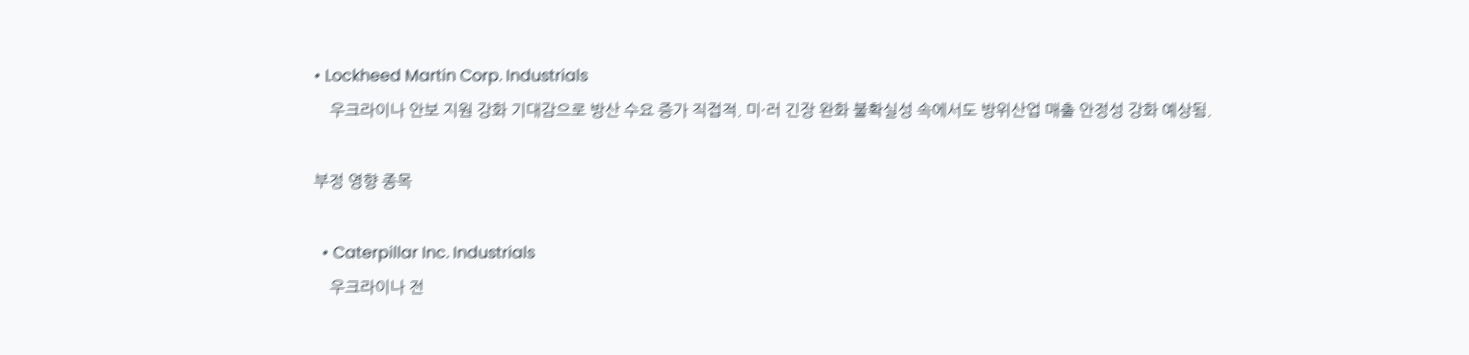• Lockheed Martin Corp. Industrials
    우크라이나 안보 지원 강화 기대감으로 방산 수요 증가 직접적. 미·러 긴장 완화 불확실성 속에서도 방위산업 매출 안정성 강화 예상됨.

부정 영향 종목

  • Caterpillar Inc. Industrials
    우크라이나 전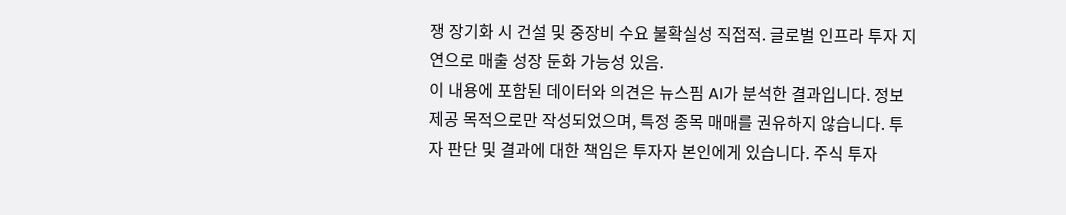쟁 장기화 시 건설 및 중장비 수요 불확실성 직접적. 글로벌 인프라 투자 지연으로 매출 성장 둔화 가능성 있음.
이 내용에 포함된 데이터와 의견은 뉴스핌 AI가 분석한 결과입니다. 정보 제공 목적으로만 작성되었으며, 특정 종목 매매를 권유하지 않습니다. 투자 판단 및 결과에 대한 책임은 투자자 본인에게 있습니다. 주식 투자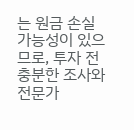는 원금 손실 가능성이 있으므로, 투자 전 충분한 조사와 전문가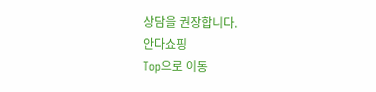상담을 권장합니다.
안다쇼핑
Top으로 이동